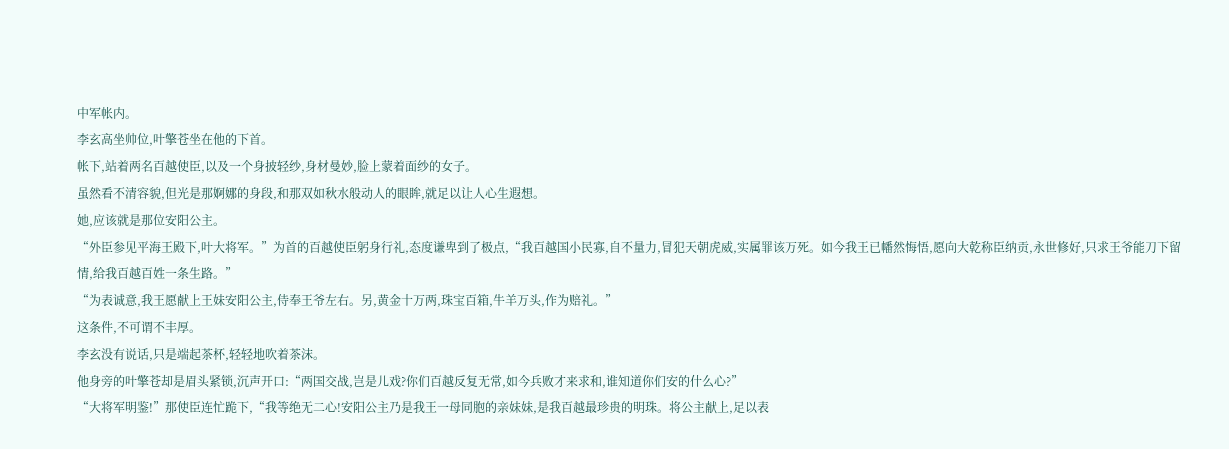中军帐内。
李玄高坐帅位,叶擎苍坐在他的下首。
帐下,站着两名百越使臣,以及一个身披轻纱,身材曼妙,脸上蒙着面纱的女子。
虽然看不清容貌,但光是那婀娜的身段,和那双如秋水般动人的眼眸,就足以让人心生遐想。
她,应该就是那位安阳公主。
“外臣参见平海王殿下,叶大将军。”为首的百越使臣躬身行礼,态度谦卑到了极点,“我百越国小民寡,自不量力,冒犯天朝虎威,实属罪该万死。如今我王已幡然悔悟,愿向大乾称臣纳贡,永世修好,只求王爷能刀下留情,给我百越百姓一条生路。”
“为表诚意,我王愿献上王妹安阳公主,侍奉王爷左右。另,黄金十万两,珠宝百箱,牛羊万头,作为赔礼。”
这条件,不可谓不丰厚。
李玄没有说话,只是端起茶杯,轻轻地吹着茶沫。
他身旁的叶擎苍却是眉头紧锁,沉声开口:“两国交战,岂是儿戏?你们百越反复无常,如今兵败才来求和,谁知道你们安的什么心?”
“大将军明鉴!”那使臣连忙跪下,“我等绝无二心!安阳公主乃是我王一母同胞的亲妹妹,是我百越最珍贵的明珠。将公主献上,足以表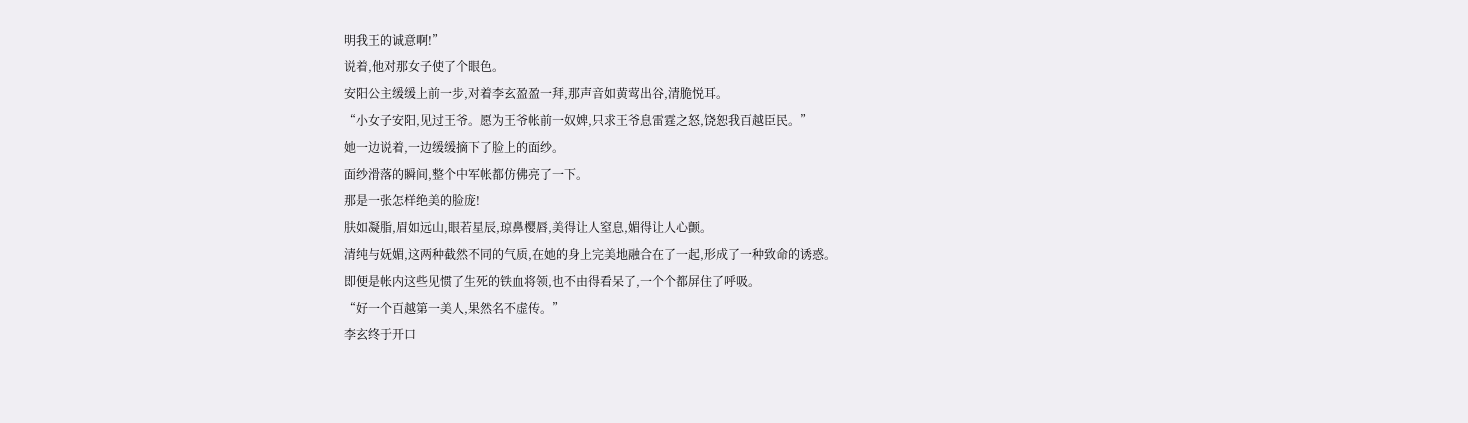明我王的诚意啊!”
说着,他对那女子使了个眼色。
安阳公主缓缓上前一步,对着李玄盈盈一拜,那声音如黄莺出谷,清脆悦耳。
“小女子安阳,见过王爷。愿为王爷帐前一奴婢,只求王爷息雷霆之怒,饶恕我百越臣民。”
她一边说着,一边缓缓摘下了脸上的面纱。
面纱滑落的瞬间,整个中军帐都仿佛亮了一下。
那是一张怎样绝美的脸庞!
肤如凝脂,眉如远山,眼若星辰,琼鼻樱唇,美得让人窒息,媚得让人心颤。
清纯与妩媚,这两种截然不同的气质,在她的身上完美地融合在了一起,形成了一种致命的诱惑。
即便是帐内这些见惯了生死的铁血将领,也不由得看呆了,一个个都屏住了呼吸。
“好一个百越第一美人,果然名不虚传。”
李玄终于开口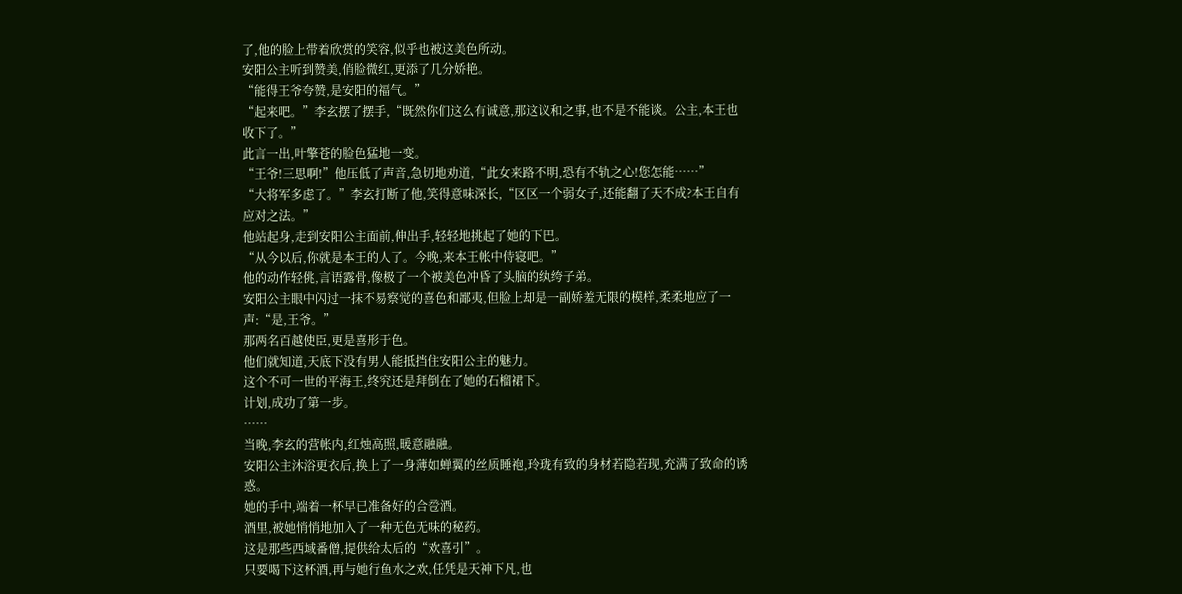了,他的脸上带着欣赏的笑容,似乎也被这美色所动。
安阳公主听到赞美,俏脸微红,更添了几分娇艳。
“能得王爷夸赞,是安阳的福气。”
“起来吧。”李玄摆了摆手,“既然你们这么有诚意,那这议和之事,也不是不能谈。公主,本王也收下了。”
此言一出,叶擎苍的脸色猛地一变。
“王爷!三思啊!”他压低了声音,急切地劝道,“此女来路不明,恐有不轨之心!您怎能……”
“大将军多虑了。”李玄打断了他,笑得意味深长,“区区一个弱女子,还能翻了天不成?本王自有应对之法。”
他站起身,走到安阳公主面前,伸出手,轻轻地挑起了她的下巴。
“从今以后,你就是本王的人了。今晚,来本王帐中侍寝吧。”
他的动作轻佻,言语露骨,像极了一个被美色冲昏了头脑的纨绔子弟。
安阳公主眼中闪过一抹不易察觉的喜色和鄙夷,但脸上却是一副娇羞无限的模样,柔柔地应了一声:“是,王爷。”
那两名百越使臣,更是喜形于色。
他们就知道,天底下没有男人能抵挡住安阳公主的魅力。
这个不可一世的平海王,终究还是拜倒在了她的石榴裙下。
计划,成功了第一步。
……
当晚,李玄的营帐内,红烛高照,暖意融融。
安阳公主沐浴更衣后,换上了一身薄如蝉翼的丝质睡袍,玲珑有致的身材若隐若现,充满了致命的诱惑。
她的手中,端着一杯早已准备好的合卺酒。
酒里,被她悄悄地加入了一种无色无味的秘药。
这是那些西域番僧,提供给太后的“欢喜引”。
只要喝下这杯酒,再与她行鱼水之欢,任凭是天神下凡,也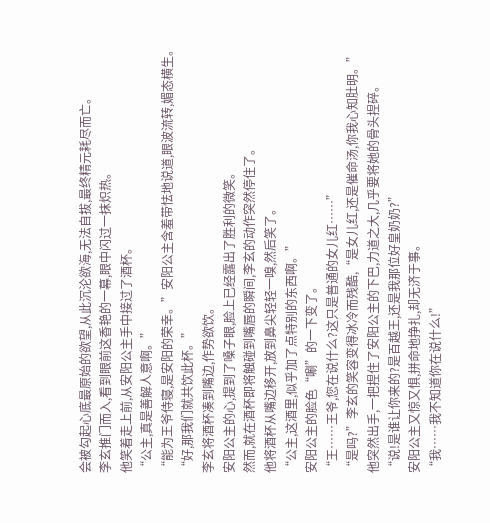会被勾起心底最原始的欲望,从此沉沦欲海,无法自拔,最终精元耗尽而亡。
李玄推门而入,看到眼前这香艳的一幕,眼中闪过一抹炽热。
他笑着走上前,从安阳公主手中接过了酒杯。
“公主,真是善解人意啊。”
“能为王爷侍寝,是安阳的荣幸。”安阳公主含羞带怯地说道,眼波流转,媚态横生。
“好,那我们就共饮此杯。”
李玄将酒杯凑到嘴边,作势欲饮。
安阳公主的心,提到了嗓子眼,脸上已经露出了胜利的微笑。
然而,就在酒杯即将触碰到嘴唇的瞬间,李玄的动作突然停住了。
他将酒杯从嘴边移开,放到鼻尖轻轻一嗅,然后笑了。
“公主,这酒里,似乎加了点特别的东西啊。”
安阳公主的脸色“唰”的一下变了。
“王……王爷,您在说什么?这只是普通的女儿红……”
“是吗?”李玄的笑容变得冰冷而残酷,“是女儿红,还是催命汤,你我心知肚明。”
他突然出手,一把捏住了安阳公主的下巴,力道之大,几乎要将她的骨头捏碎。
“说!是谁让你来的?是百越王,还是我那位好皇奶奶?”
安阳公主又惊又惧,拼命地挣扎,却无济于事。
“我……我不知道你在说什么!”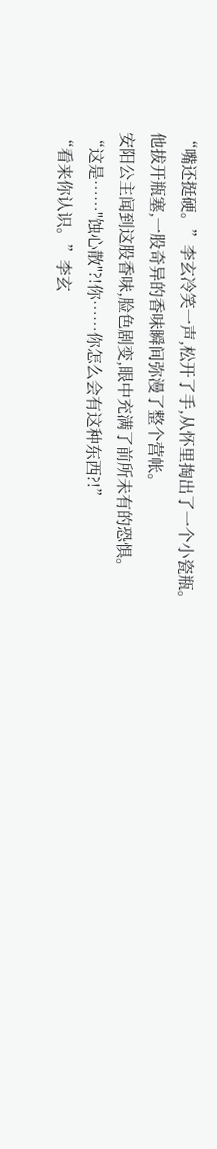“嘴还挺硬。”李玄冷笑一声,松开了手,从怀里掏出了一个小瓷瓶。
他拔开瓶塞,一股奇异的香味瞬间弥漫了整个营帐。
安阳公主闻到这股香味,脸色剧变,眼中充满了前所未有的恐惧。
“这是……"蚀心散"?!你……你怎么会有这种东西?!”
“看来你认识。”李玄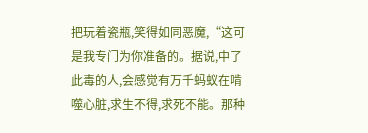把玩着瓷瓶,笑得如同恶魔,“这可是我专门为你准备的。据说,中了此毒的人,会感觉有万千蚂蚁在啃噬心脏,求生不得,求死不能。那种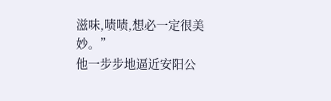滋味,啧啧,想必一定很美妙。”
他一步步地逼近安阳公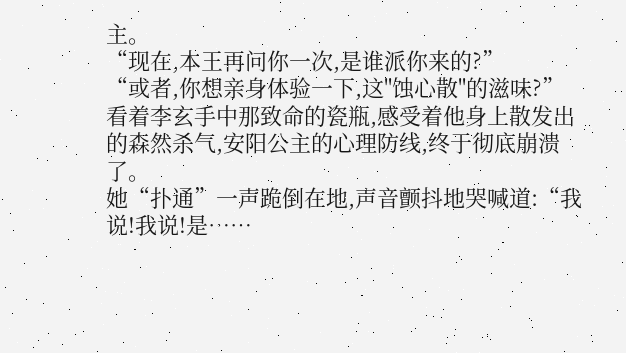主。
“现在,本王再问你一次,是谁派你来的?”
“或者,你想亲身体验一下,这"蚀心散"的滋味?”
看着李玄手中那致命的瓷瓶,感受着他身上散发出的森然杀气,安阳公主的心理防线,终于彻底崩溃了。
她“扑通”一声跪倒在地,声音颤抖地哭喊道:“我说!我说!是……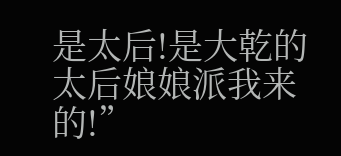是太后!是大乾的太后娘娘派我来的!”